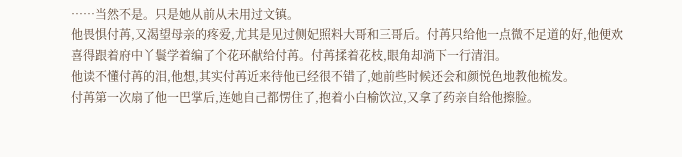……当然不是。只是她从前从未用过文镇。
他畏惧付苒,又渴望母亲的疼爱,尤其是见过侧妃照料大哥和三哥后。付苒只给他一点微不足道的好,他便欢喜得跟着府中丫鬟学着编了个花环献给付苒。付苒揉着花枝,眼角却淌下一行清泪。
他读不懂付苒的泪,他想,其实付苒近来待他已经很不错了,她前些时候还会和颜悦色地教他梳发。
付苒第一次扇了他一巴掌后,连她自己都愣住了,抱着小白榆饮泣,又拿了药亲自给他擦脸。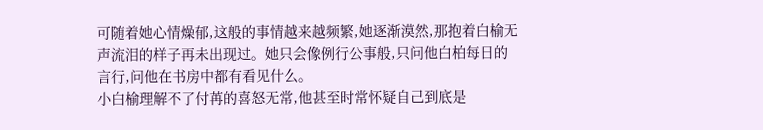可随着她心情燥郁,这般的事情越来越频繁,她逐渐漠然,那抱着白榆无声流泪的样子再未出现过。她只会像例行公事般,只问他白柏每日的言行,问他在书房中都有看见什么。
小白榆理解不了付苒的喜怒无常,他甚至时常怀疑自己到底是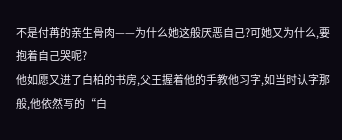不是付苒的亲生骨肉——为什么她这般厌恶自己?可她又为什么,要抱着自己哭呢?
他如愿又进了白柏的书房,父王握着他的手教他习字,如当时认字那般,他依然写的“白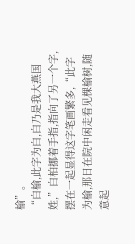榆”。
“白榆,此字为白,白乃是我大燕国姓,”白柏挪着手指,指向了另一个字,摆在一起显得这字笔画繁多,“此字为榆,那日在院中闲走看见棵榆树,随意起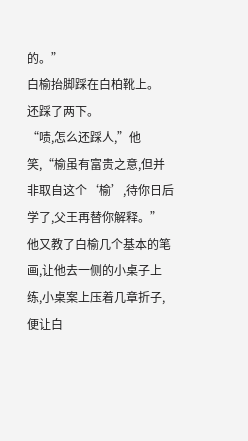的。”
白榆抬脚踩在白柏靴上。
还踩了两下。
“啧,怎么还踩人,”他笑,“榆虽有富贵之意,但并非取自这个‘榆’,待你日后学了,父王再替你解释。”
他又教了白榆几个基本的笔画,让他去一侧的小桌子上练,小桌案上压着几章折子,便让白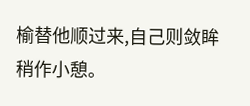榆替他顺过来,自己则敛眸稍作小憩。